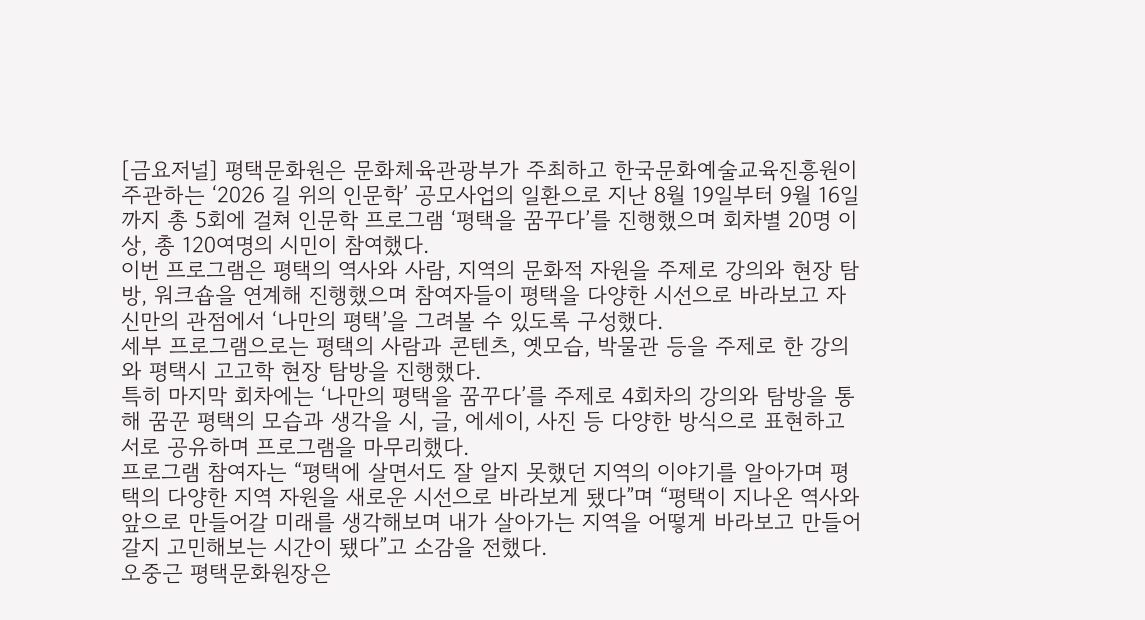[금요저널] 평택문화원은 문화체육관광부가 주최하고 한국문화예술교육진흥원이 주관하는 ‘2026 길 위의 인문학’ 공모사업의 일환으로 지난 8월 19일부터 9월 16일까지 총 5회에 걸쳐 인문학 프로그램 ‘평택을 꿈꾸다’를 진행했으며 회차별 20명 이상, 총 120여명의 시민이 참여했다.
이번 프로그램은 평택의 역사와 사람, 지역의 문화적 자원을 주제로 강의와 현장 탐방, 워크숍을 연계해 진행했으며 참여자들이 평택을 다양한 시선으로 바라보고 자신만의 관점에서 ‘나만의 평택’을 그려볼 수 있도록 구성했다.
세부 프로그램으로는 평택의 사람과 콘텐츠, 옛모습, 박물관 등을 주제로 한 강의와 평택시 고고학 현장 탐방을 진행했다.
특히 마지막 회차에는 ‘나만의 평택을 꿈꾸다’를 주제로 4회차의 강의와 탐방을 통해 꿈꾼 평택의 모습과 생각을 시, 글, 에세이, 사진 등 다양한 방식으로 표현하고 서로 공유하며 프로그램을 마무리했다.
프로그램 참여자는 “평택에 살면서도 잘 알지 못했던 지역의 이야기를 알아가며 평택의 다양한 지역 자원을 새로운 시선으로 바라보게 됐다”며 “평택이 지나온 역사와 앞으로 만들어갈 미래를 생각해보며 내가 살아가는 지역을 어떻게 바라보고 만들어갈지 고민해보는 시간이 됐다”고 소감을 전했다.
오중근 평택문화원장은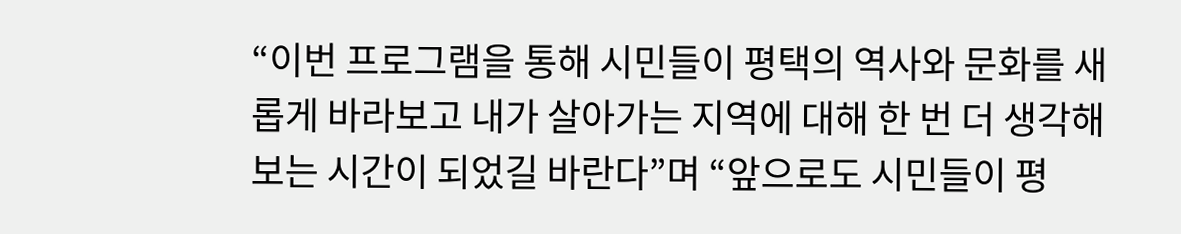“이번 프로그램을 통해 시민들이 평택의 역사와 문화를 새롭게 바라보고 내가 살아가는 지역에 대해 한 번 더 생각해보는 시간이 되었길 바란다”며 “앞으로도 시민들이 평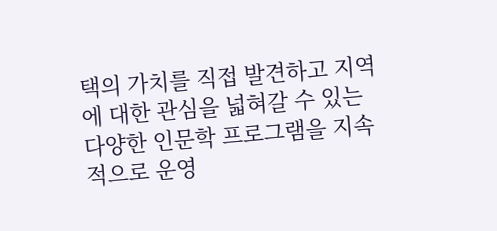택의 가치를 직접 발견하고 지역에 대한 관심을 넓혀갈 수 있는 다양한 인문학 프로그램을 지속적으로 운영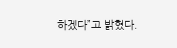하겠다”고 밝혔다.